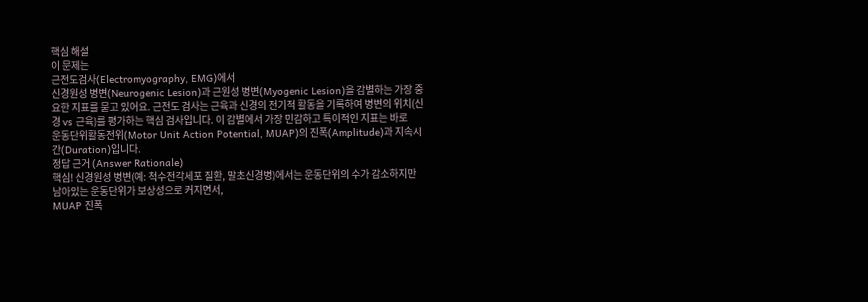핵심 해설
이 문제는
근전도검사(Electromyography, EMG)에서
신경원성 병변(Neurogenic Lesion)과 근원성 병변(Myogenic Lesion)을 감별하는 가장 중요한 지표를 묻고 있어요. 근전도 검사는 근육과 신경의 전기적 활동을 기록하여 병변의 위치(신경 vs 근육)를 평가하는 핵심 검사입니다. 이 감별에서 가장 민감하고 특이적인 지표는 바로
운동단위활동전위(Motor Unit Action Potential, MUAP)의 진폭(Amplitude)과 지속시간(Duration)입니다.
정답 근거 (Answer Rationale)
핵심! 신경원성 병변(예: 척수전각세포 질환, 말초신경병)에서는 운동단위의 수가 감소하지만 남아있는 운동단위가 보상성으로 커지면서,
MUAP 진폭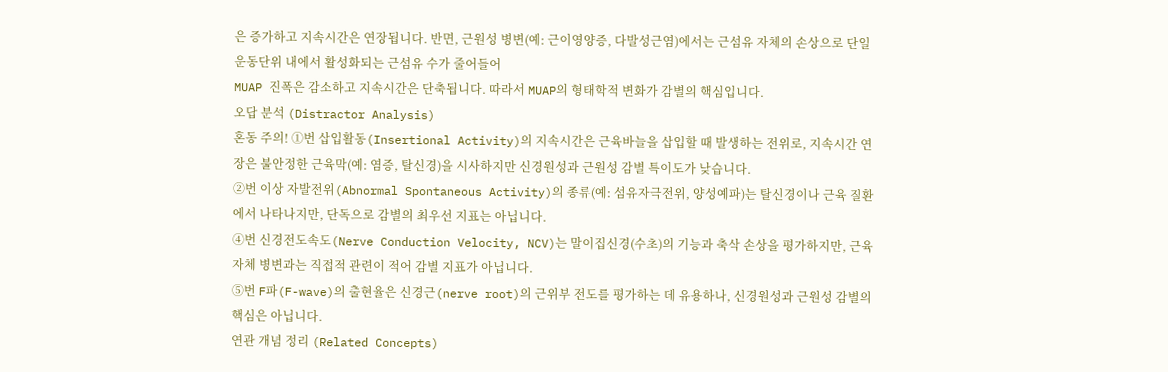은 증가하고 지속시간은 연장됩니다. 반면, 근원성 병변(예: 근이영양증, 다발성근염)에서는 근섬유 자체의 손상으로 단일 운동단위 내에서 활성화되는 근섬유 수가 줄어들어
MUAP 진폭은 감소하고 지속시간은 단축됩니다. 따라서 MUAP의 형태학적 변화가 감별의 핵심입니다.
오답 분석 (Distractor Analysis)
혼동 주의! ①번 삽입활동(Insertional Activity)의 지속시간은 근육바늘을 삽입할 때 발생하는 전위로, 지속시간 연장은 불안정한 근육막(예: 염증, 탈신경)을 시사하지만 신경원성과 근원성 감별 특이도가 낮습니다.
②번 이상 자발전위(Abnormal Spontaneous Activity)의 종류(예: 섬유자극전위, 양성예파)는 탈신경이나 근육 질환에서 나타나지만, 단독으로 감별의 최우선 지표는 아닙니다.
④번 신경전도속도(Nerve Conduction Velocity, NCV)는 말이집신경(수초)의 기능과 축삭 손상을 평가하지만, 근육 자체 병변과는 직접적 관련이 적어 감별 지표가 아닙니다.
⑤번 F파(F-wave)의 출현율은 신경근(nerve root)의 근위부 전도를 평가하는 데 유용하나, 신경원성과 근원성 감별의 핵심은 아닙니다.
연관 개념 정리 (Related Concepts)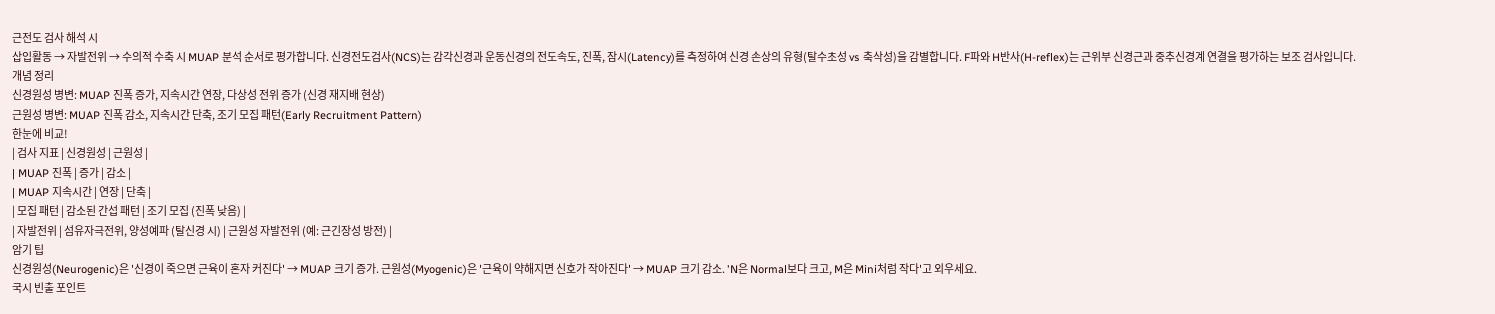근전도 검사 해석 시
삽입활동 → 자발전위 → 수의적 수축 시 MUAP 분석 순서로 평가합니다. 신경전도검사(NCS)는 감각신경과 운동신경의 전도속도, 진폭, 잠시(Latency)를 측정하여 신경 손상의 유형(탈수초성 vs 축삭성)을 감별합니다. F파와 H반사(H-reflex)는 근위부 신경근과 중추신경계 연결을 평가하는 보조 검사입니다.
개념 정리
신경원성 병변: MUAP 진폭 증가, 지속시간 연장, 다상성 전위 증가 (신경 재지배 현상)
근원성 병변: MUAP 진폭 감소, 지속시간 단축, 조기 모집 패턴(Early Recruitment Pattern)
한눈에 비교!
| 검사 지표 | 신경원성 | 근원성 |
| MUAP 진폭 | 증가 | 감소 |
| MUAP 지속시간 | 연장 | 단축 |
| 모집 패턴 | 감소된 간섭 패턴 | 조기 모집 (진폭 낮음) |
| 자발전위 | 섬유자극전위, 양성예파 (탈신경 시) | 근원성 자발전위 (예: 근긴장성 방전) |
암기 팁
신경원성(Neurogenic)은 '신경이 죽으면 근육이 혼자 커진다' → MUAP 크기 증가. 근원성(Myogenic)은 '근육이 약해지면 신호가 작아진다' → MUAP 크기 감소. 'N은 Normal보다 크고, M은 Mini처럼 작다'고 외우세요.
국시 빈출 포인트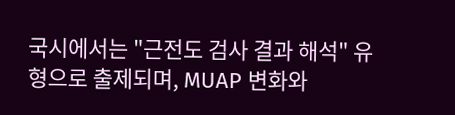국시에서는 "근전도 검사 결과 해석" 유형으로 출제되며, MUAP 변화와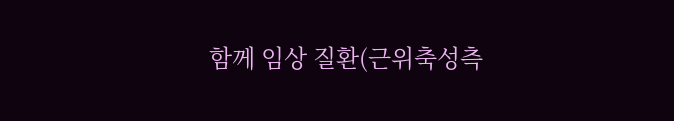함께 임상 질환(근위축성측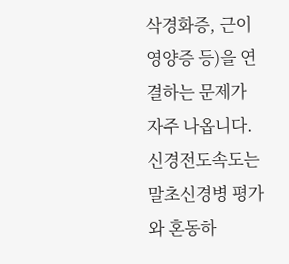삭경화증, 근이영양증 등)을 연결하는 문제가 자주 나옵니다. 신경전도속도는 말초신경병 평가와 혼동하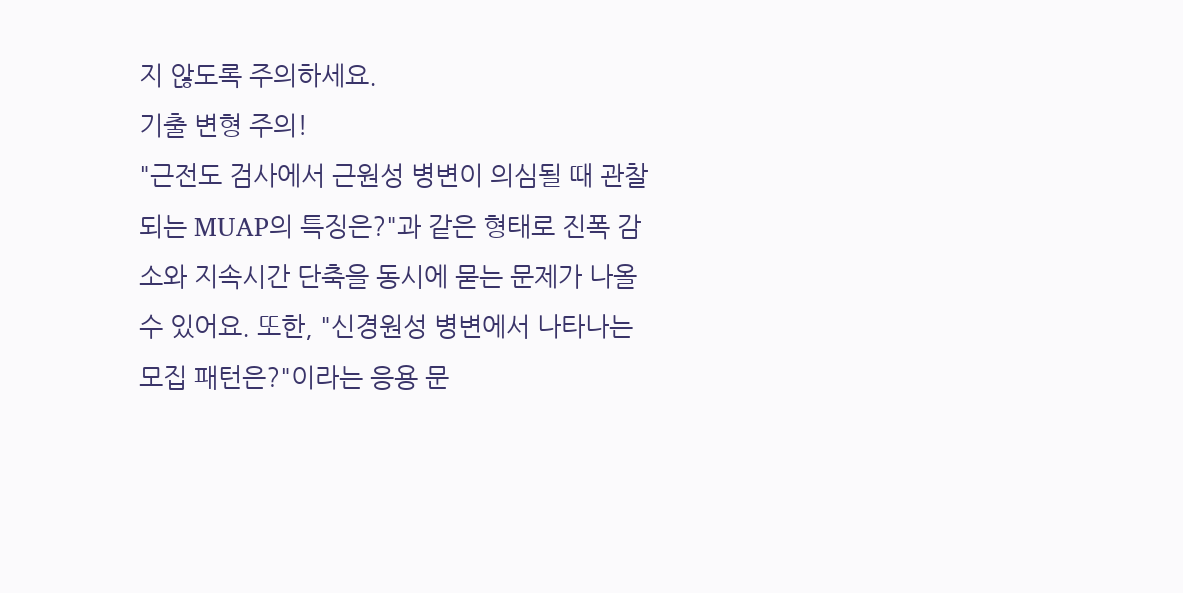지 않도록 주의하세요.
기출 변형 주의!
"근전도 검사에서 근원성 병변이 의심될 때 관찰되는 MUAP의 특징은?"과 같은 형태로 진폭 감소와 지속시간 단축을 동시에 묻는 문제가 나올 수 있어요. 또한, "신경원성 병변에서 나타나는 모집 패턴은?"이라는 응용 문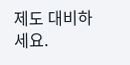제도 대비하세요.